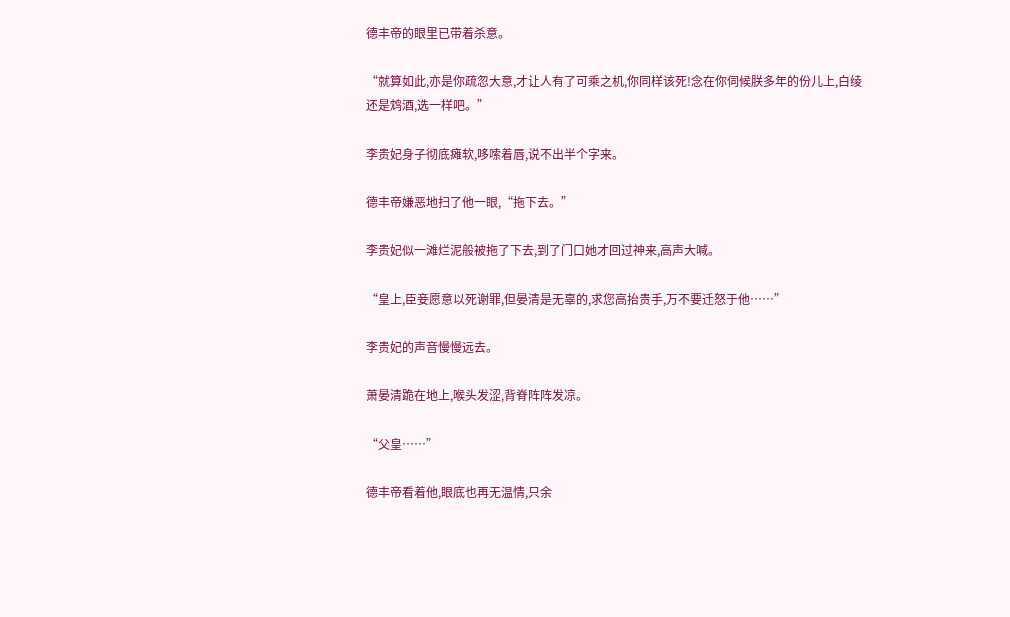德丰帝的眼里已带着杀意。

“就算如此,亦是你疏忽大意,才让人有了可乘之机,你同样该死!念在你伺候朕多年的份儿上,白绫还是鸩酒,选一样吧。”

李贵妃身子彻底瘫软,哆嗦着唇,说不出半个字来。

德丰帝嫌恶地扫了他一眼,“拖下去。”

李贵妃似一滩烂泥般被拖了下去,到了门口她才回过神来,高声大喊。

“皇上,臣妾愿意以死谢罪,但晏清是无辜的,求您高抬贵手,万不要迁怒于他……”

李贵妃的声音慢慢远去。

萧晏清跪在地上,喉头发涩,背脊阵阵发凉。

“父皇……”

德丰帝看着他,眼底也再无温情,只余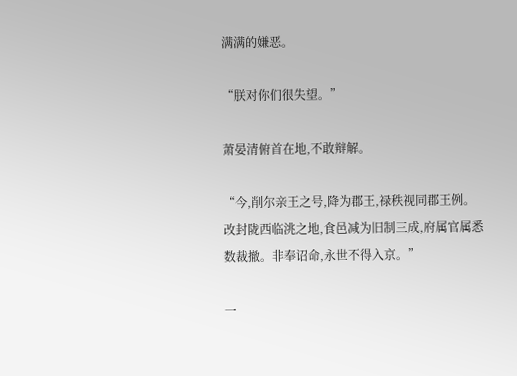满满的嫌恶。

“朕对你们很失望。”

萧晏清俯首在地,不敢辩解。

“今,削尔亲王之号,降为郡王,禄秩视同郡王例。改封陇西临洮之地,食邑减为旧制三成,府属官属悉数裁撤。非奉诏命,永世不得入京。”

一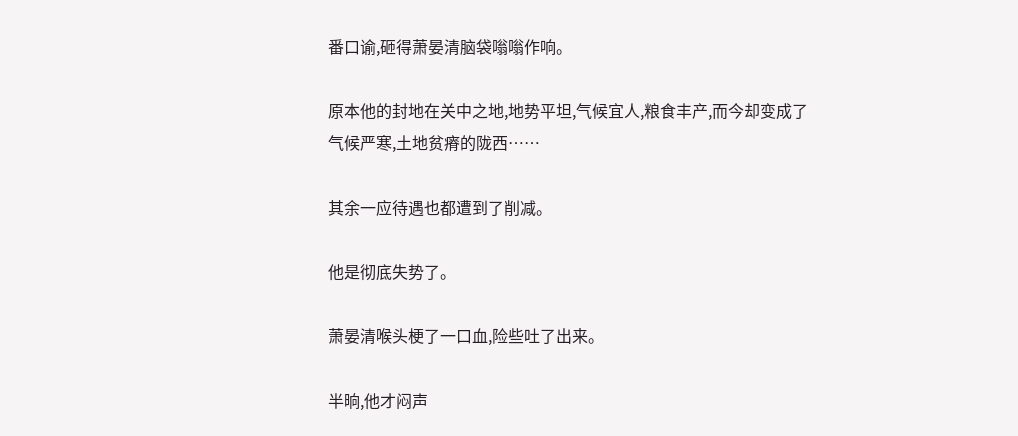番口谕,砸得萧晏清脑袋嗡嗡作响。

原本他的封地在关中之地,地势平坦,气候宜人,粮食丰产,而今却变成了气候严寒,土地贫瘠的陇西……

其余一应待遇也都遭到了削减。

他是彻底失势了。

萧晏清喉头梗了一口血,险些吐了出来。

半晌,他才闷声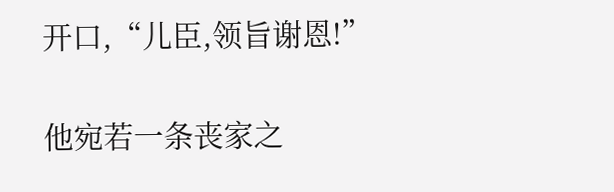开口,“儿臣,领旨谢恩!”

他宛若一条丧家之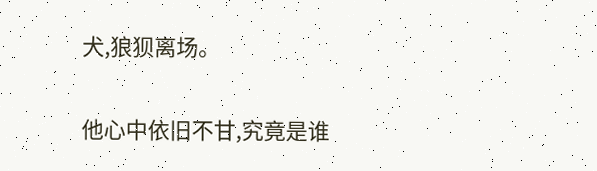犬,狼狈离场。

他心中依旧不甘,究竟是谁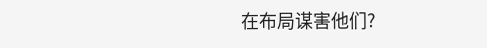在布局谋害他们?